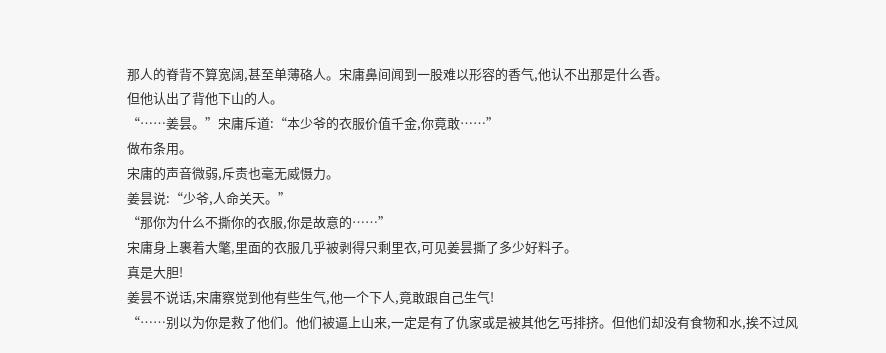那人的脊背不算宽阔,甚至单薄硌人。宋庸鼻间闻到一股难以形容的香气,他认不出那是什么香。
但他认出了背他下山的人。
“……姜昙。”宋庸斥道:“本少爷的衣服价值千金,你竟敢……”
做布条用。
宋庸的声音微弱,斥责也毫无威慑力。
姜昙说:“少爷,人命关天。”
“那你为什么不撕你的衣服,你是故意的……”
宋庸身上裹着大氅,里面的衣服几乎被剥得只剩里衣,可见姜昙撕了多少好料子。
真是大胆!
姜昙不说话,宋庸察觉到他有些生气,他一个下人,竟敢跟自己生气!
“……别以为你是救了他们。他们被逼上山来,一定是有了仇家或是被其他乞丐排挤。但他们却没有食物和水,挨不过风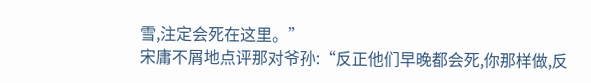雪,注定会死在这里。”
宋庸不屑地点评那对爷孙:“反正他们早晚都会死,你那样做,反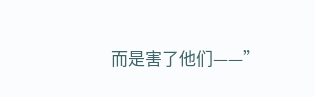而是害了他们——”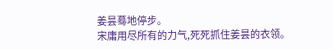姜昙蓦地停步。
宋庸用尽所有的力气,死死抓住姜昙的衣领。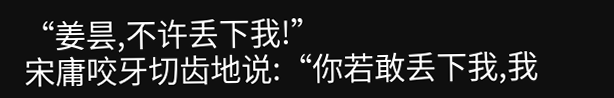“姜昙,不许丢下我!”
宋庸咬牙切齿地说:“你若敢丢下我,我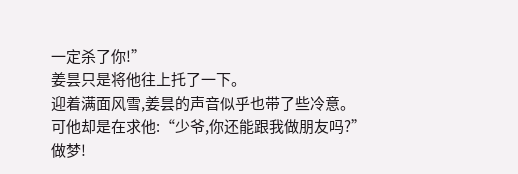一定杀了你!”
姜昙只是将他往上托了一下。
迎着满面风雪,姜昙的声音似乎也带了些冷意。
可他却是在求他:“少爷,你还能跟我做朋友吗?”
做梦!